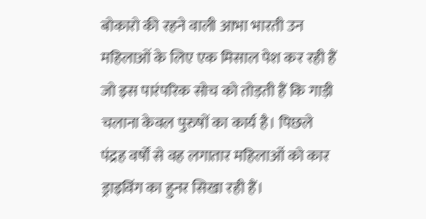बोकारो की रहने वाली आभा भारती उन महिलाओं के लिए एक मिसाल पेश कर रही हैं जो इस पारंपरिक सोच को तोड़ती हैं कि गाड़ी चलाना केवल पुरुषों का कार्य है। पिछले पंद्रह वर्षों से वह लगातार महिलाओं को कार ड्राइविंग का हुनर सिखा रही हैं।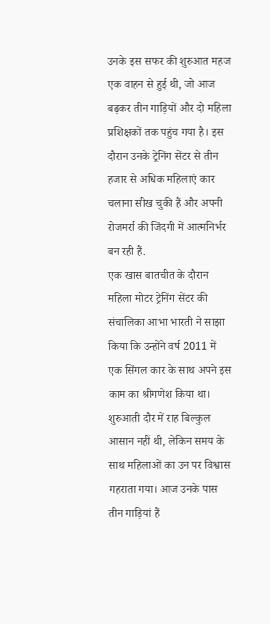उनके इस सफर की शुरुआत महज एक वाहन से हुई थी, जो आज बढ़कर तीन गाड़ियों और दो महिला प्रशिक्षकों तक पहुंच गया है। इस दौरान उनके ट्रेनिंग सेंटर से तीन हजार से अधिक महिलाएं कार चलाना सीख चुकी हैं और अपनी रोजमर्रा की जिंदगी में आत्मनिर्भर बन रही हैं.
एक खास बातचीत के दौरान महिला मोटर ट्रेनिंग सेंटर की संचालिका आभा भारती ने साझा किया कि उन्होंने वर्ष 2011 में एक सिंगल कार के साथ अपने इस काम का श्रीगणेश किया था। शुरुआती दौर में राह बिल्कुल आसान नहीं थी, लेकिन समय के साथ महिलाओं का उन पर विश्वास गहराता गया। आज उनके पास तीन गाड़ियां हैं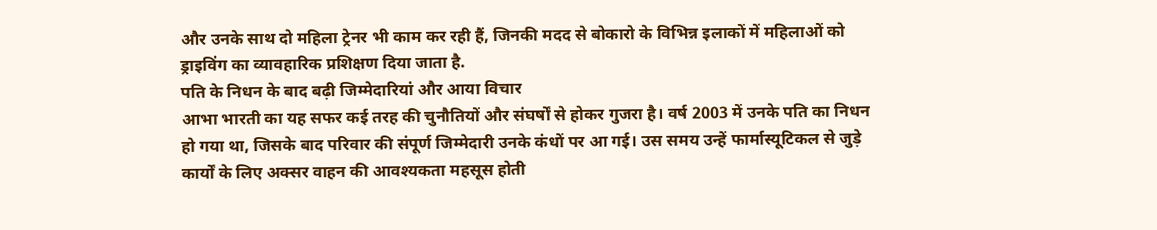और उनके साथ दो महिला ट्रेनर भी काम कर रही हैं, जिनकी मदद से बोकारो के विभिन्न इलाकों में महिलाओं को ड्राइविंग का व्यावहारिक प्रशिक्षण दिया जाता है.
पति के निधन के बाद बढ़ी जिम्मेदारियां और आया विचार
आभा भारती का यह सफर कई तरह की चुनौतियों और संघर्षों से होकर गुजरा है। वर्ष 2003 में उनके पति का निधन हो गया था, जिसके बाद परिवार की संपूर्ण जिम्मेदारी उनके कंधों पर आ गई। उस समय उन्हें फार्मास्यूटिकल से जुड़े कार्यों के लिए अक्सर वाहन की आवश्यकता महसूस होती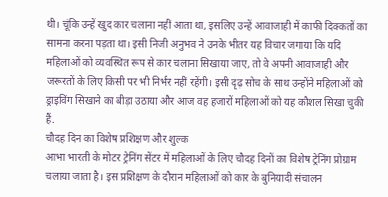थी। चूंकि उन्हें खुद कार चलाना नहीं आता था, इसलिए उन्हें आवाजाही में काफी दिक्कतों का सामना करना पड़ता था। इसी निजी अनुभव ने उनके भीतर यह विचार जगाया कि यदि महिलाओं को व्यवस्थित रूप से कार चलाना सिखाया जाए, तो वे अपनी आवाजाही और जरूरतों के लिए किसी पर भी निर्भर नहीं रहेंगी। इसी दृढ़ सोच के साथ उन्होंने महिलाओं को ड्राइविंग सिखाने का बीड़ा उठाया और आज वह हजारों महिलाओं को यह कौशल सिखा चुकी हैं.
चौदह दिन का विशेष प्रशिक्षण और शुल्क
आभा भारती के मोटर ट्रेनिंग सेंटर में महिलाओं के लिए चौदह दिनों का विशेष ट्रेनिंग प्रोग्राम चलाया जाता है। इस प्रशिक्षण के दौरान महिलाओं को कार के बुनियादी संचालन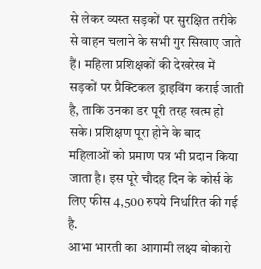से लेकर व्यस्त सड़कों पर सुरक्षित तरीके से वाहन चलाने के सभी गुर सिखाए जाते हैं। महिला प्रशिक्षकों की देखरेख में सड़कों पर प्रैक्टिकल ड्राइविंग कराई जाती है, ताकि उनका डर पूरी तरह खत्म हो सके। प्रशिक्षण पूरा होने के बाद महिलाओं को प्रमाण पत्र भी प्रदान किया जाता है। इस पूरे चौदह दिन के कोर्स के लिए फीस 4,500 रुपये निर्धारित की गई है.
आभा भारती का आगामी लक्ष्य बोकारो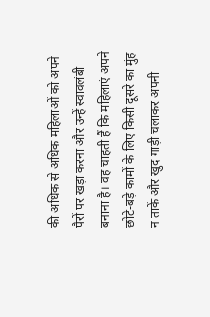की अधिक से अधिक महिलाओं को अपने पैरों पर खड़ा करना और उन्हें स्वावलंबी बनाना है। वह चाहती हैं कि महिलाएं अपने छोटे-बड़े कामों के लिए किसी दूसरे का मुंह न ताकें और खुद गाड़ी चलाकर अपनी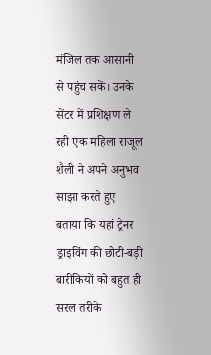मंजिल तक आसानी से पहुंच सकें। उनके सेंटर में प्रशिक्षण ले रही एक महिला राजूल शैली ने अपने अनुभव साझा करते हुए बताया कि यहां ट्रेनर ड्राइविंग की छोटी-बड़ी बारीकियों को बहुत ही सरल तरीके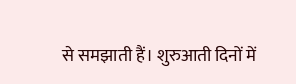से समझाती हैं। शुरुआती दिनों में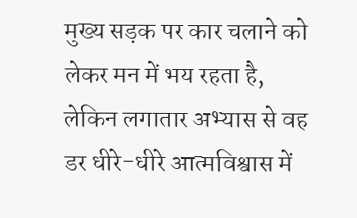मुख्य सड़क पर कार चलाने को लेकर मन में भय रहता है, लेकिन लगातार अभ्यास से वह डर धीरे-धीरे आत्मविश्वास में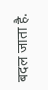बदल जाता है.